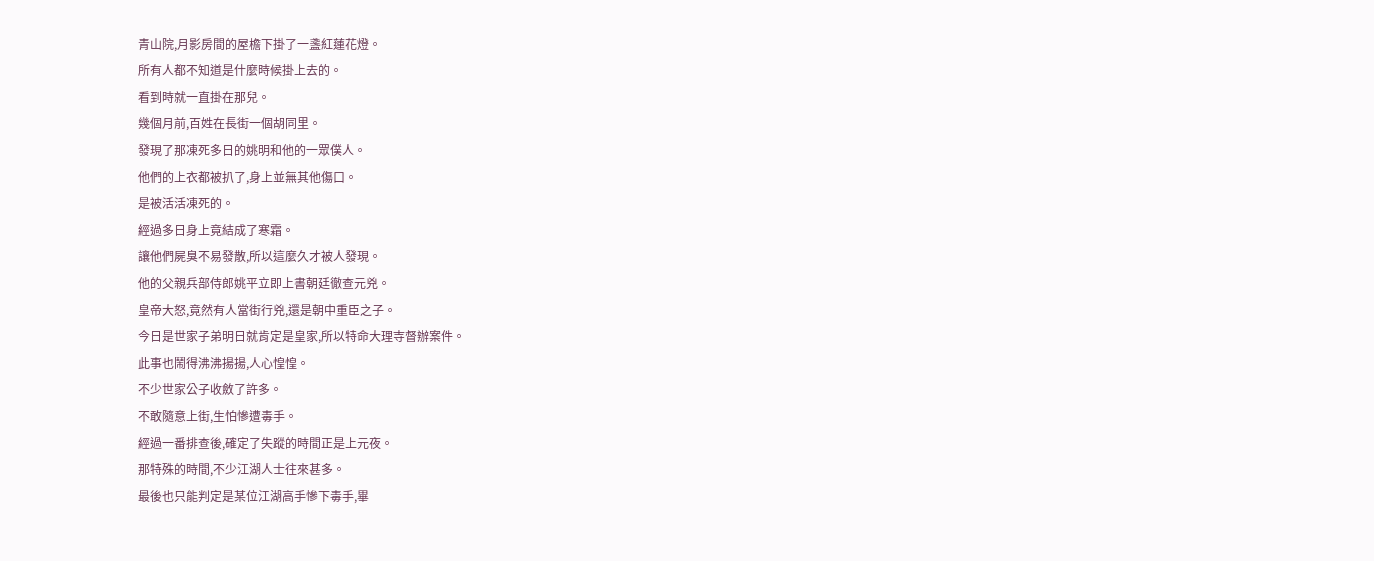青山院,月影房間的屋檐下掛了一盞紅蓮花燈。
所有人都不知道是什麼時候掛上去的。
看到時就一直掛在那兒。
幾個月前,百姓在長街一個胡同里。
發現了那凍死多日的姚明和他的一眾僕人。
他們的上衣都被扒了,身上並無其他傷口。
是被活活凍死的。
經過多日身上竟結成了寒霜。
讓他們屍臭不易發散,所以這麼久才被人發現。
他的父親兵部侍郎姚平立即上書朝廷徹查元兇。
皇帝大怒,竟然有人當街行兇,還是朝中重臣之子。
今日是世家子弟明日就肯定是皇家,所以特命大理寺督辦案件。
此事也鬧得沸沸揚揚,人心惶惶。
不少世家公子收斂了許多。
不敢隨意上街,生怕慘遭毒手。
經過一番排查後,確定了失蹤的時間正是上元夜。
那特殊的時間,不少江湖人士往來甚多。
最後也只能判定是某位江湖高手慘下毒手,畢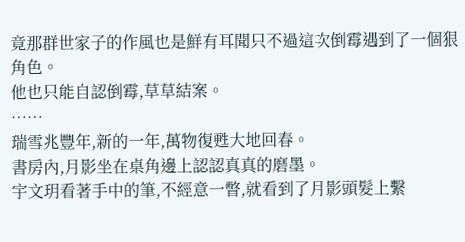竟那群世家子的作風也是鮮有耳聞只不過這次倒霉遇到了一個狠角色。
他也只能自認倒霉,草草結案。
……
瑞雪兆豐年,新的一年,萬物復甦大地回春。
書房內,月影坐在桌角邊上認認真真的磨墨。
宇文玥看著手中的筆,不經意一瞥,就看到了月影頭髮上繫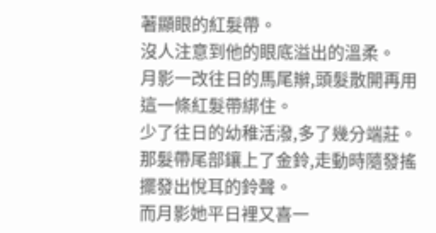著顯眼的紅髮帶。
沒人注意到他的眼底溢出的溫柔。
月影一改往日的馬尾辮,頭髮散開再用這一條紅髮帶綁住。
少了往日的幼稚活潑,多了幾分端莊。
那髮帶尾部鑲上了金鈴,走動時隨發搖擺發出悅耳的鈴聲。
而月影她平日裡又喜一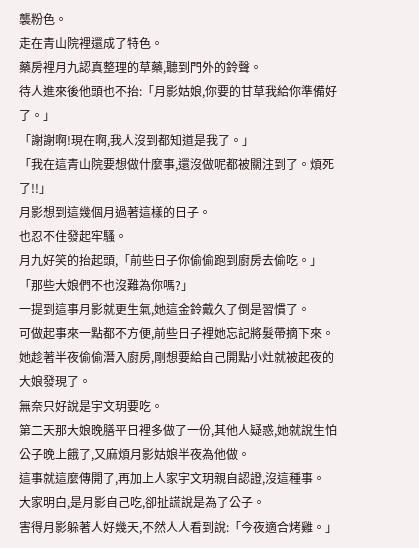襲粉色。
走在青山院裡還成了特色。
藥房裡月九認真整理的草藥,聽到門外的鈴聲。
待人進來後他頭也不抬:「月影姑娘,你要的甘草我給你準備好了。」
「謝謝啊!現在啊,我人沒到都知道是我了。」
「我在這青山院要想做什麼事,還沒做呢都被關注到了。煩死了!!」
月影想到這幾個月過著這樣的日子。
也忍不住發起牢騷。
月九好笑的抬起頭,「前些日子你偷偷跑到廚房去偷吃。」
「那些大娘們不也沒難為你嗎?」
一提到這事月影就更生氣,她這金鈴戴久了倒是習慣了。
可做起事來一點都不方便,前些日子裡她忘記將髮帶摘下來。
她趁著半夜偷偷潛入廚房,剛想要給自己開點小灶就被起夜的大娘發現了。
無奈只好說是宇文玥要吃。
第二天那大娘晚膳平日裡多做了一份,其他人疑惑,她就說生怕公子晚上餓了,又麻煩月影姑娘半夜為他做。
這事就這麼傳開了,再加上人家宇文玥親自認證,沒這種事。
大家明白,是月影自己吃,卻扯謊說是為了公子。
害得月影躲著人好幾天,不然人人看到說:「今夜適合烤雞。」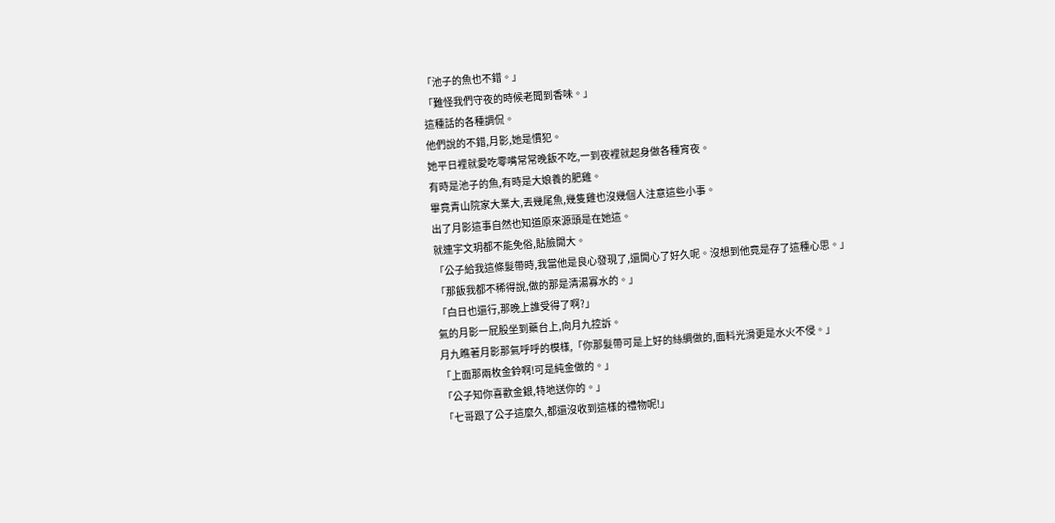「池子的魚也不錯。」
「難怪我們守夜的時候老聞到香味。」
這種話的各種調侃。
他們說的不錯,月影,她是慣犯。
她平日裡就愛吃零嘴常常晚飯不吃,一到夜裡就起身做各種宵夜。
有時是池子的魚,有時是大娘養的肥雞。
畢竟青山院家大業大,丟幾尾魚,幾隻雞也沒幾個人注意這些小事。
出了月影這事自然也知道原來源頭是在她這。
就連宇文玥都不能免俗,貼臉開大。
「公子給我這條髮帶時,我當他是良心發現了,還開心了好久呢。沒想到他竟是存了這種心思。」
「那飯我都不稀得說,做的那是清湯寡水的。」
「白日也還行,那晚上誰受得了啊?」
氣的月影一屁股坐到藥台上,向月九控訴。
月九瞧著月影那氣呼呼的模樣,「你那髮帶可是上好的絲綢做的,面料光滑更是水火不侵。」
「上面那兩枚金鈴啊!可是純金做的。」
「公子知你喜歡金銀,特地送你的。」
「七哥跟了公子這麼久,都還沒收到這樣的禮物呢!」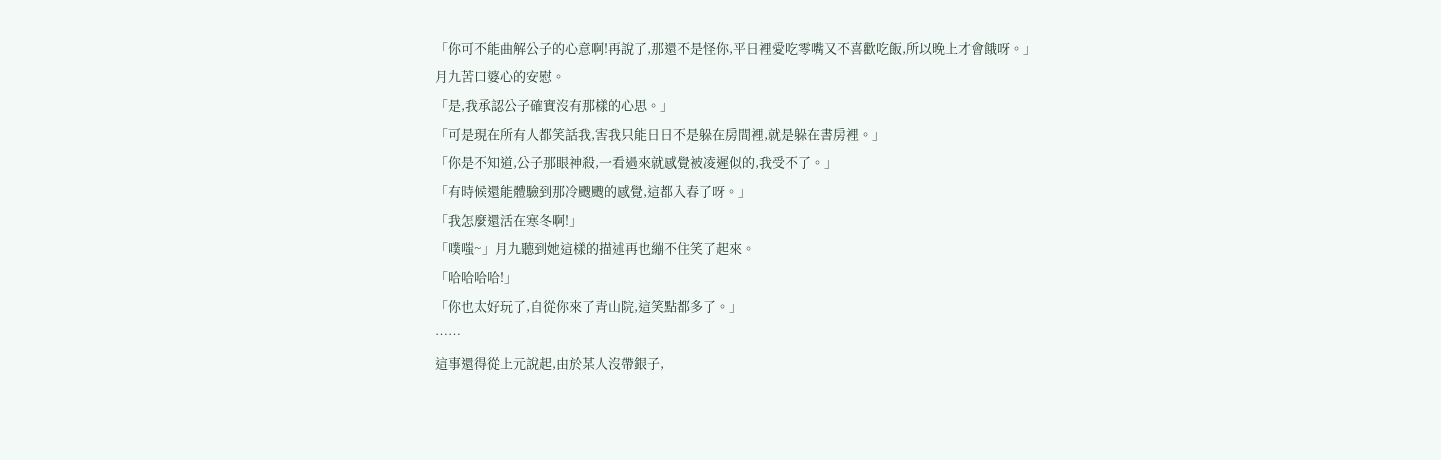「你可不能曲解公子的心意啊!再說了,那還不是怪你,平日裡愛吃零嘴又不喜歡吃飯,所以晚上才會餓呀。」
月九苦口婆心的安慰。
「是,我承認公子確實沒有那樣的心思。」
「可是現在所有人都笑話我,害我只能日日不是躲在房間裡,就是躲在書房裡。」
「你是不知道,公子那眼神殺,一看過來就感覺被凌遲似的,我受不了。」
「有時候還能體驗到那冷颼颼的感覺,這都入春了呀。」
「我怎麼還活在寒冬啊!」
「噗嗤~」月九聽到她這樣的描述再也繃不住笑了起來。
「哈哈哈哈!」
「你也太好玩了,自從你來了青山院,這笑點都多了。」
……
這事還得從上元說起,由於某人沒帶銀子,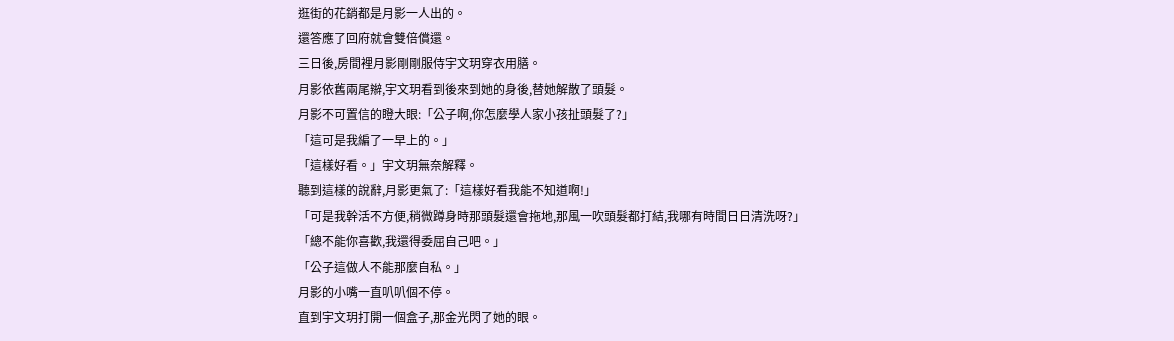逛街的花銷都是月影一人出的。
還答應了回府就會雙倍償還。
三日後,房間裡月影剛剛服侍宇文玥穿衣用膳。
月影依舊兩尾辮,宇文玥看到後來到她的身後,替她解散了頭髮。
月影不可置信的瞪大眼:「公子啊,你怎麼學人家小孩扯頭髮了?」
「這可是我編了一早上的。」
「這樣好看。」宇文玥無奈解釋。
聽到這樣的說辭,月影更氣了:「這樣好看我能不知道啊!」
「可是我幹活不方便,稍微蹲身時那頭髮還會拖地,那風一吹頭髮都打結,我哪有時間日日清洗呀?」
「總不能你喜歡,我還得委屈自己吧。」
「公子這做人不能那麼自私。」
月影的小嘴一直叭叭個不停。
直到宇文玥打開一個盒子,那金光閃了她的眼。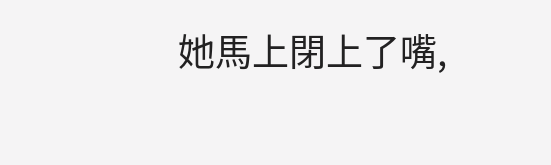她馬上閉上了嘴,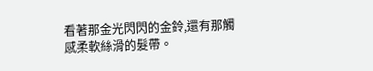看著那金光閃閃的金鈴,還有那觸感柔軟絲滑的髮帶。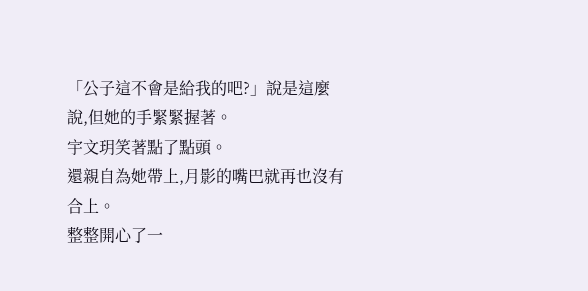「公子這不會是給我的吧?」說是這麼說,但她的手緊緊握著。
宇文玥笑著點了點頭。
還親自為她帶上,月影的嘴巴就再也沒有合上。
整整開心了一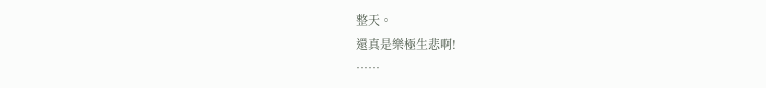整天。
還真是樂極生悲啊!
……